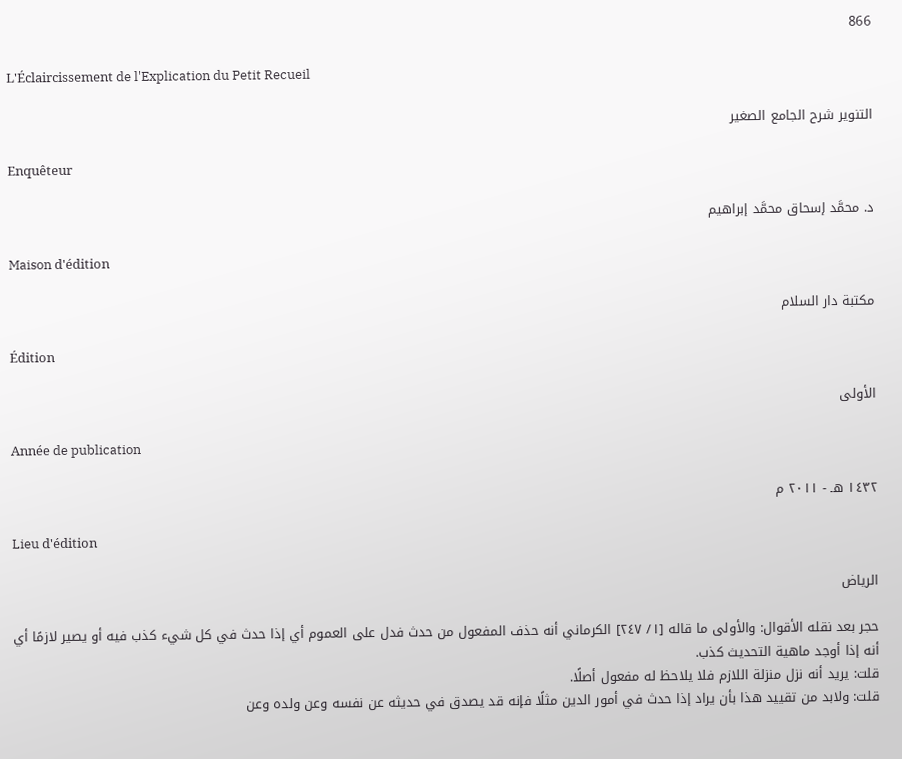866

L'Éclaircissement de l'Explication du Petit Recueil

التنوير شرح الجامع الصغير

Enquêteur

د. محمَّد إسحاق محمَّد إبراهيم

Maison d'édition

مكتبة دار السلام

Édition

الأولى

Année de publication

١٤٣٢ هـ - ٢٠١١ م

Lieu d'édition

الرياض

حجر بعد نقله الأقوال: والأولى ما قاله [١/ ٢٤٧] الكرماني أنه حذف المفعول من حدث فدل على العموم أي إذا حدث في كل شيء كذب فيه أو يصير لازمًا أي أنه إذا أوجد ماهية التحديث كذب.
قلت: يريد أنه نزل منزلة اللازم فلا يلاحظ له مفعول أصلًا.
قلت: ولابد من تقييد هذا بأن يراد إذا حدث في أمور الدين مثلًا فإنه قد يصدق في حديثه عن نفسه وعن ولده وعن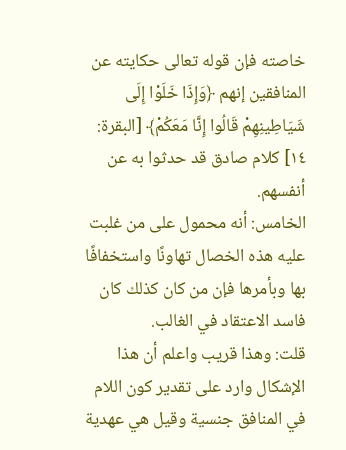خاصته فإن قوله تعالى حكايته عن المنافقين إنهم ﴿وَإِذَا خَلَوْا إِلَى شَيَاطِينِهِمْ قَالُوا إِنَّا مَعَكُمْ﴾ [البقرة: ١٤] كلام صادق قد حدثوا به عن أنفسهم.
الخامس: أنه محمول على من غلبت عليه هذه الخصال تهاونًا واستخفافًا بها وبأمرها فإن من كان كذلك كان فاسد الاعتقاد في الغالب.
قلت: وهذا قريب واعلم أن هذا الإشكال وارد على تقدير كون اللام في المنافق جنسية وقيل هي عهدية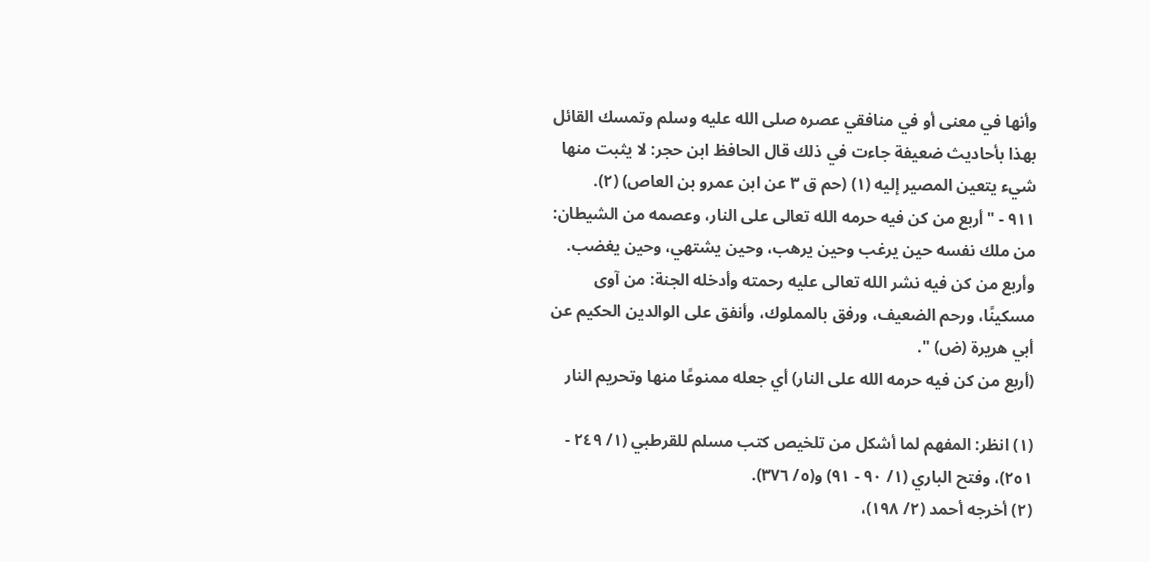وأنها في معنى أو في منافقي عصره صلى الله عليه وسلم وتمسك القائل بهذا بأحاديث ضعيفة جاءت في ذلك قال الحافظ ابن حجر: لا يثبت منها شيء يتعين المصير إليه (١) (حم ق ٣ عن ابن عمرو بن العاص) (٢).
٩١١ - "أربع من كن فيه حرمه الله تعالى على النار، وعصمه من الشيطان: من ملك نفسه حين يرغب وحين يرهب، وحين يشتهي، وحين يغضب. وأربع من كن فيه نشر الله تعالى عليه رحمته وأدخله الجنة: من آوى مسكينًا، ورحم الضعيف، ورفق بالمملوك، وأنفق على الوالدين الحكيم عن أبي هريرة (ض) ".
(أربع من كن فيه حرمه الله على النار) أي جعله ممنوعًا منها وتحريم النار

(١) انظر: المفهم لما أشكل من تلخيص كتب مسلم للقرطبي (١/ ٢٤٩ - ٢٥١)، وفتح الباري (١/ ٩٠ - ٩١) و(٥/ ٣٧٦).
(٢) أخرجه أحمد (٢/ ١٩٨)،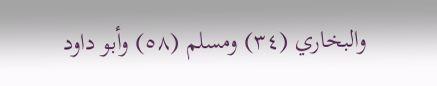والبخاري (٣٤) ومسلم (٥٨) وأبو داود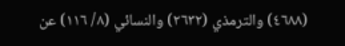(٤٦٨٨) والترمذي (٢٦٣٢) والنسائي (٨/ ١١٦) عن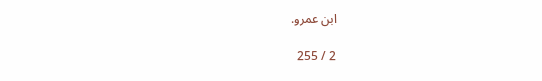ابن عمرو.

2 / 255